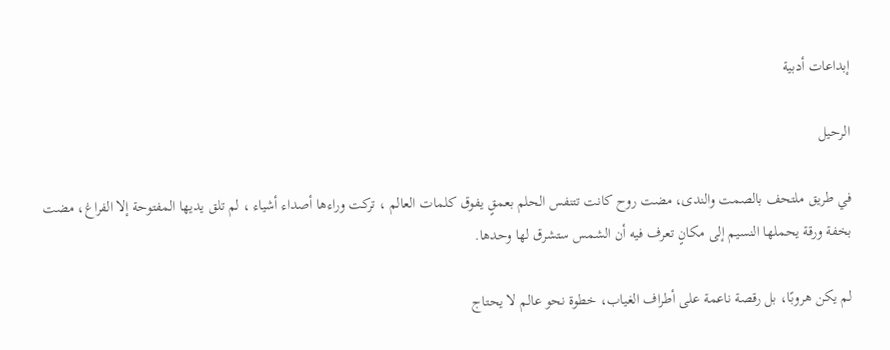إبداعات أدبية

الرحيل

في طريق ملتحف بالصمت والندى، مضت روح كانت تتنفس الحلم بعمقٍ يفوق كلمات العالم ، تركت وراءها أصداء أشياء ، لم تلق يديها المفتوحة إلا الفراغ، مضت بخفة ورقة يحملها النسيم إلى مكانٍ تعرف فيه أن الشمس ستشرق لها وحدها.

لم يكن هروبًا، بل رقصة ناعمة على أطراف الغياب، خطوة نحو عالم لا يحتاج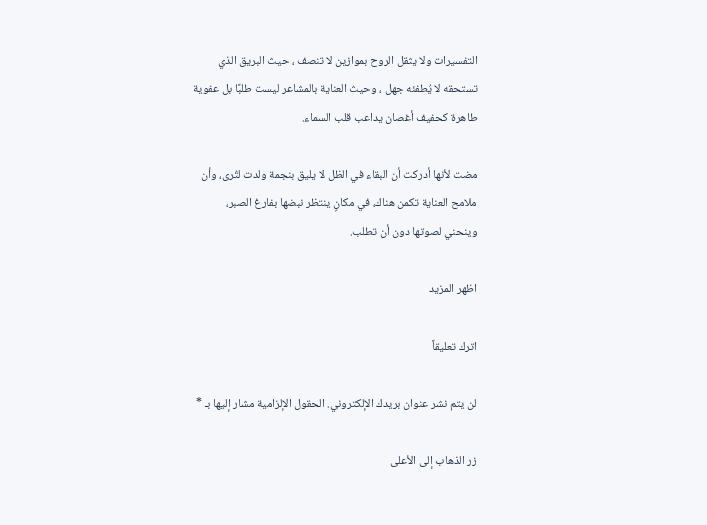التفسيرات ولا يثقل الروح بموازين لا تنصف ، حيث البريق الذي تستحقه لا يُطفئه جهل ، وحيث العناية بالمشاعر ليست طلبًا بل عفوية طاهرة كحفيف أغصان يداعب قلب السماء.

مضت لأنها أدركت أن البقاء في الظل لا يليق بنجمة ولدت لتُرى، وأن ملامح العناية تكمن هناك، في مكانٍ ينتظر نبضها بفارغ الصبر، وينحني لصوتها دون أن تطلب.

اظهر المزيد

اترك تعليقاً

لن يتم نشر عنوان بريدك الإلكتروني. الحقول الإلزامية مشار إليها بـ *

زر الذهاب إلى الأعلى